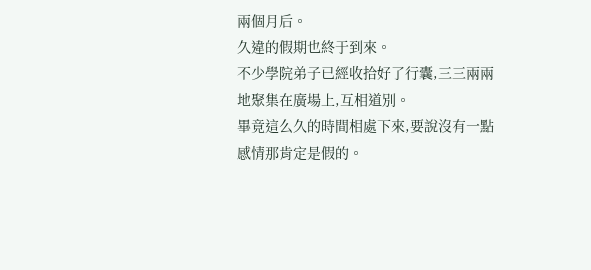兩個月后。
久違的假期也終于到來。
不少學院弟子已經收拾好了行囊,三三兩兩地聚集在廣場上,互相道別。
畢竟這么久的時間相處下來,要說沒有一點感情那肯定是假的。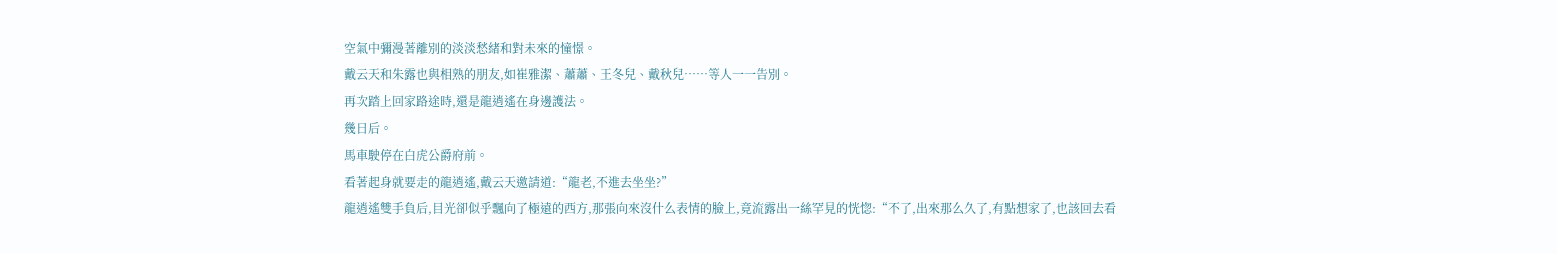空氣中彌漫著離別的淡淡愁緒和對未來的憧憬。
戴云天和朱露也與相熟的朋友,如崔雅潔、蕭蕭、王冬兒、戴秋兒……等人一一告別。
再次踏上回家路途時,還是龍逍遙在身邊護法。
幾日后。
馬車駛停在白虎公爵府前。
看著起身就要走的龍逍遙,戴云天邀請道:“龍老,不進去坐坐?”
龍逍遙雙手負后,目光卻似乎飄向了極遠的西方,那張向來沒什么表情的臉上,竟流露出一絲罕見的恍惚:“不了,出來那么久了,有點想家了,也該回去看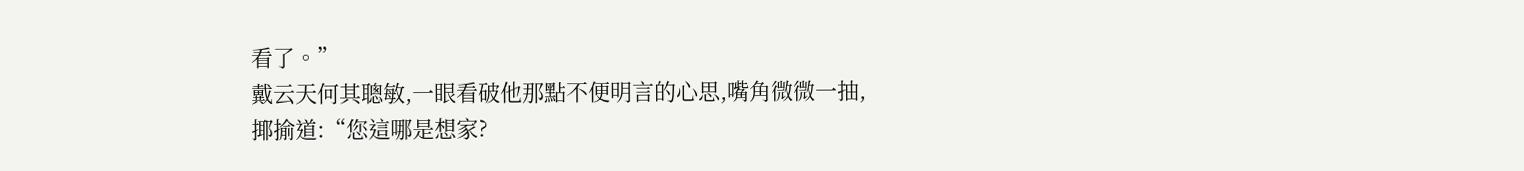看了。”
戴云天何其聰敏,一眼看破他那點不便明言的心思,嘴角微微一抽,揶揄道:“您這哪是想家?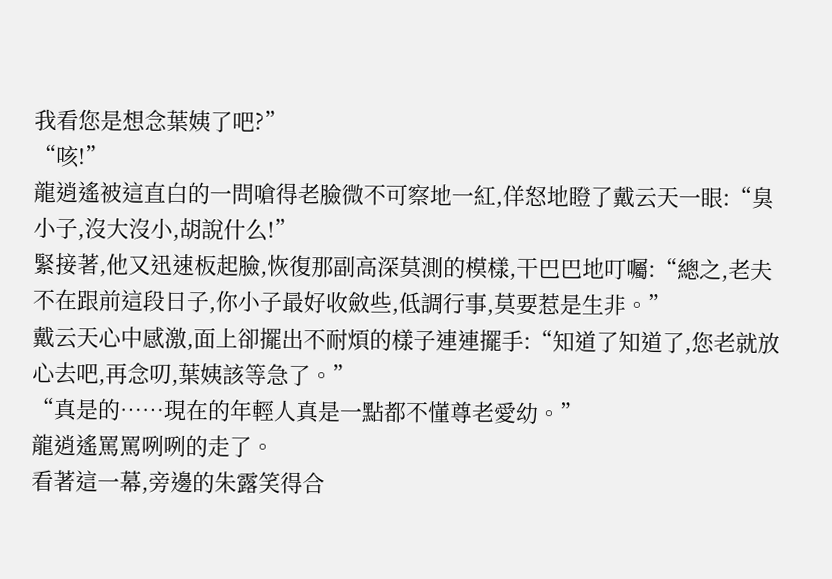我看您是想念葉姨了吧?”
“咳!”
龍逍遙被這直白的一問嗆得老臉微不可察地一紅,佯怒地瞪了戴云天一眼:“臭小子,沒大沒小,胡說什么!”
緊接著,他又迅速板起臉,恢復那副高深莫測的模樣,干巴巴地叮囑:“總之,老夫不在跟前這段日子,你小子最好收斂些,低調行事,莫要惹是生非。”
戴云天心中感激,面上卻擺出不耐煩的樣子連連擺手:“知道了知道了,您老就放心去吧,再念叨,葉姨該等急了。”
“真是的……現在的年輕人真是一點都不懂尊老愛幼。”
龍逍遙罵罵咧咧的走了。
看著這一幕,旁邊的朱露笑得合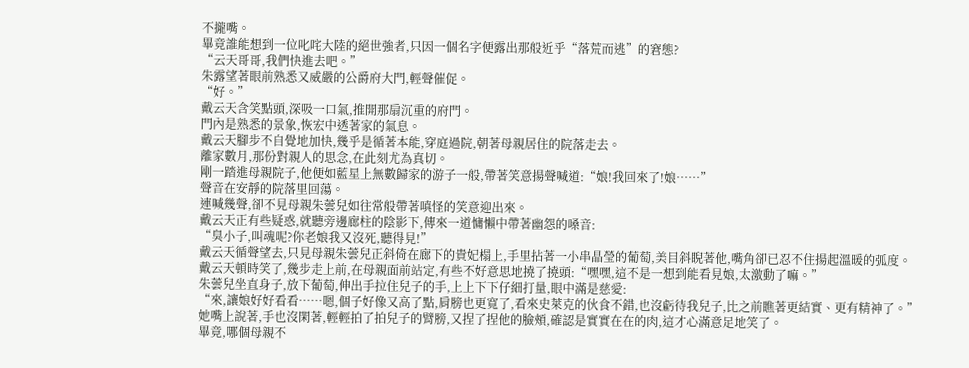不攏嘴。
畢竟誰能想到一位叱咤大陸的絕世強者,只因一個名字便露出那般近乎“落荒而逃”的窘態?
“云天哥哥,我們快進去吧。”
朱露望著眼前熟悉又威嚴的公爵府大門,輕聲催促。
“好。”
戴云天含笑點頭,深吸一口氣,推開那扇沉重的府門。
門內是熟悉的景象,恢宏中透著家的氣息。
戴云天腳步不自覺地加快,幾乎是循著本能,穿庭過院,朝著母親居住的院落走去。
離家數月,那份對親人的思念,在此刻尤為真切。
剛一踏進母親院子,他便如藍星上無數歸家的游子一般,帶著笑意揚聲喊道:“娘!我回來了!娘……”
聲音在安靜的院落里回蕩。
連喊幾聲,卻不見母親朱蕓兒如往常般帶著嗔怪的笑意迎出來。
戴云天正有些疑惑,就聽旁邊廊柱的陰影下,傳來一道慵懶中帶著幽怨的嗓音:
“臭小子,叫魂呢?你老娘我又沒死,聽得見!”
戴云天循聲望去,只見母親朱蕓兒正斜倚在廊下的貴妃榻上,手里拈著一小串晶瑩的葡萄,美目斜睨著他,嘴角卻已忍不住揚起溫暖的弧度。
戴云天頓時笑了,幾步走上前,在母親面前站定,有些不好意思地撓了撓頭:“嘿嘿,這不是一想到能看見娘,太激動了嘛。”
朱蕓兒坐直身子,放下葡萄,伸出手拉住兒子的手,上上下下仔細打量,眼中滿是慈愛:
“來,讓娘好好看看……嗯,個子好像又高了點,肩膀也更寬了,看來史萊克的伙食不錯,也沒虧待我兒子,比之前瞧著更結實、更有精神了。”
她嘴上說著,手也沒閑著,輕輕拍了拍兒子的臂膀,又捏了捏他的臉頰,確認是實實在在的肉,這才心滿意足地笑了。
畢竟,哪個母親不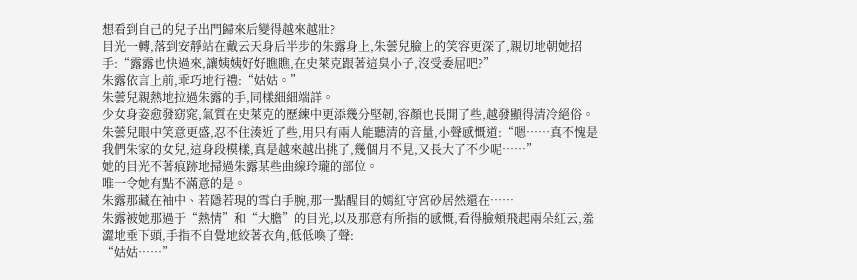想看到自己的兒子出門歸來后變得越來越壯?
目光一轉,落到安靜站在戴云天身后半步的朱露身上,朱蕓兒臉上的笑容更深了,親切地朝她招手:“露露也快過來,讓姨姨好好瞧瞧,在史萊克跟著這臭小子,沒受委屈吧?”
朱露依言上前,乖巧地行禮:“姑姑。”
朱蕓兒親熱地拉過朱露的手,同樣細細端詳。
少女身姿愈發窈窕,氣質在史萊克的歷練中更添幾分堅韌,容顏也長開了些,越發顯得清冷絕俗。
朱蕓兒眼中笑意更盛,忍不住湊近了些,用只有兩人能聽清的音量,小聲感慨道:“嗯……真不愧是我們朱家的女兒,這身段模樣,真是越來越出挑了,幾個月不見,又長大了不少呢……”
她的目光不著痕跡地掃過朱露某些曲線玲瓏的部位。
唯一令她有點不滿意的是。
朱露那藏在袖中、若隱若現的雪白手腕,那一點醒目的嫣紅守宮砂居然還在……
朱露被她那過于“熱情”和“大膽”的目光,以及那意有所指的感慨,看得臉頰飛起兩朵紅云,羞澀地垂下頭,手指不自覺地絞著衣角,低低喚了聲:
“姑姑……”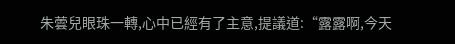朱蕓兒眼珠一轉,心中已經有了主意,提議道:“露露啊,今天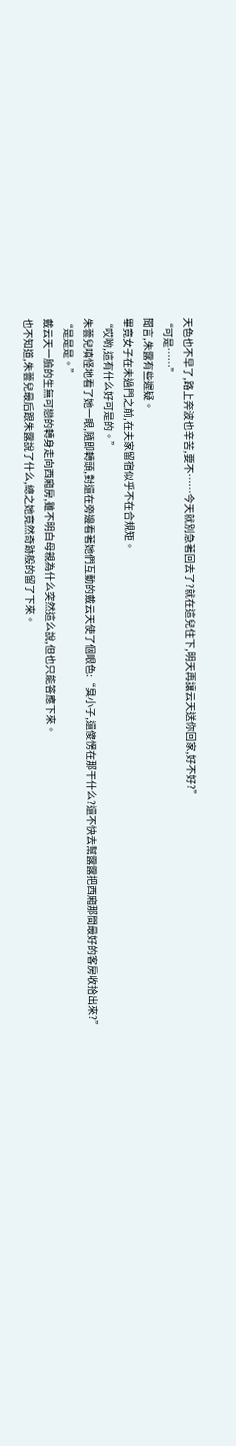天色也不早了,路上奔波也辛苦,要不……今天就別急著回去了?就在這兒住下,明天再讓云天送你回家,好不好?”
“可是……”
聞言,朱露有些遲疑。
畢竟女子在未過門之前,在夫家留宿似乎不在合規矩。
“哎喲,這有什么好可是的。”
朱蕓兒嗔怪地看了她一眼,隨即轉頭,對還在旁邊看著她們互動的戴云天使了個眼色:“臭小子,還傻愣在那干什么?還不快去幫露露把西廂那間最好的客房收拾出來?”
“是是是。”
戴云天一臉的生無可戀的轉身走向西廂房,雖不明白母親為什么突然這么說,但也只能答應下來。
也不知道,朱蕓兒最后跟朱露說了什么,總之她竟然奇跡般的留了下來。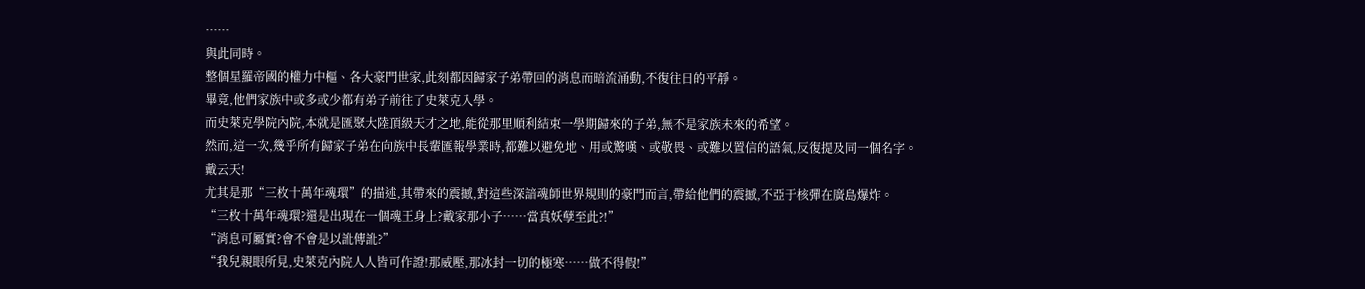……
與此同時。
整個星羅帝國的權力中樞、各大豪門世家,此刻都因歸家子弟帶回的消息而暗流涌動,不復往日的平靜。
畢竟,他們家族中或多或少都有弟子前往了史萊克入學。
而史萊克學院內院,本就是匯聚大陸頂級天才之地,能從那里順利結束一學期歸來的子弟,無不是家族未來的希望。
然而,這一次,幾乎所有歸家子弟在向族中長輩匯報學業時,都難以避免地、用或驚嘆、或敬畏、或難以置信的語氣,反復提及同一個名字。
戴云天!
尤其是那“三枚十萬年魂環”的描述,其帶來的震撼,對這些深諳魂師世界規則的豪門而言,帶給他們的震撼,不亞于核彈在廣島爆炸。
“三枚十萬年魂環?還是出現在一個魂王身上?戴家那小子……當真妖孽至此?!”
“消息可屬實?會不會是以訛傳訛?”
“我兒親眼所見,史萊克內院人人皆可作證!那威壓,那冰封一切的極寒……做不得假!”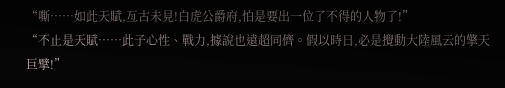“嘶……如此天賦,亙古未見!白虎公爵府,怕是要出一位了不得的人物了!”
“不止是天賦……此子心性、戰力,據說也遠超同儕。假以時日,必是攪動大陸風云的擎天巨擘!”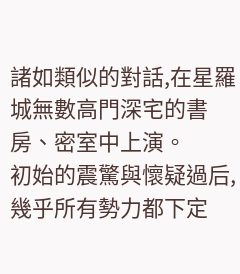諸如類似的對話,在星羅城無數高門深宅的書房、密室中上演。
初始的震驚與懷疑過后,幾乎所有勢力都下定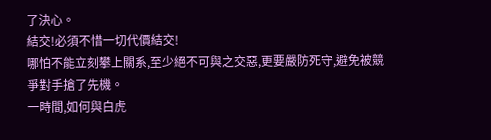了決心。
結交!必須不惜一切代價結交!
哪怕不能立刻攀上關系,至少絕不可與之交惡,更要嚴防死守,避免被競爭對手搶了先機。
一時間,如何與白虎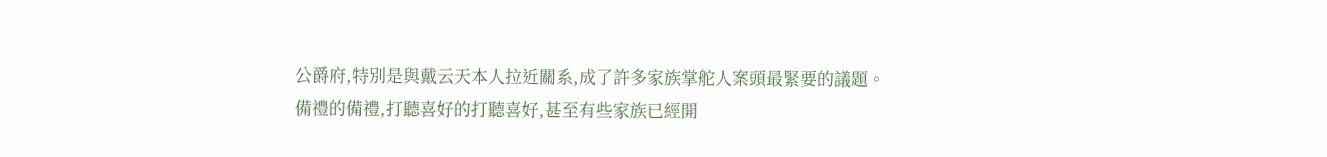公爵府,特別是與戴云天本人拉近關系,成了許多家族掌舵人案頭最緊要的議題。
備禮的備禮,打聽喜好的打聽喜好,甚至有些家族已經開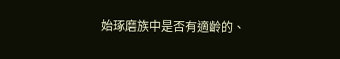始琢磨族中是否有適齡的、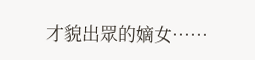才貌出眾的嫡女……